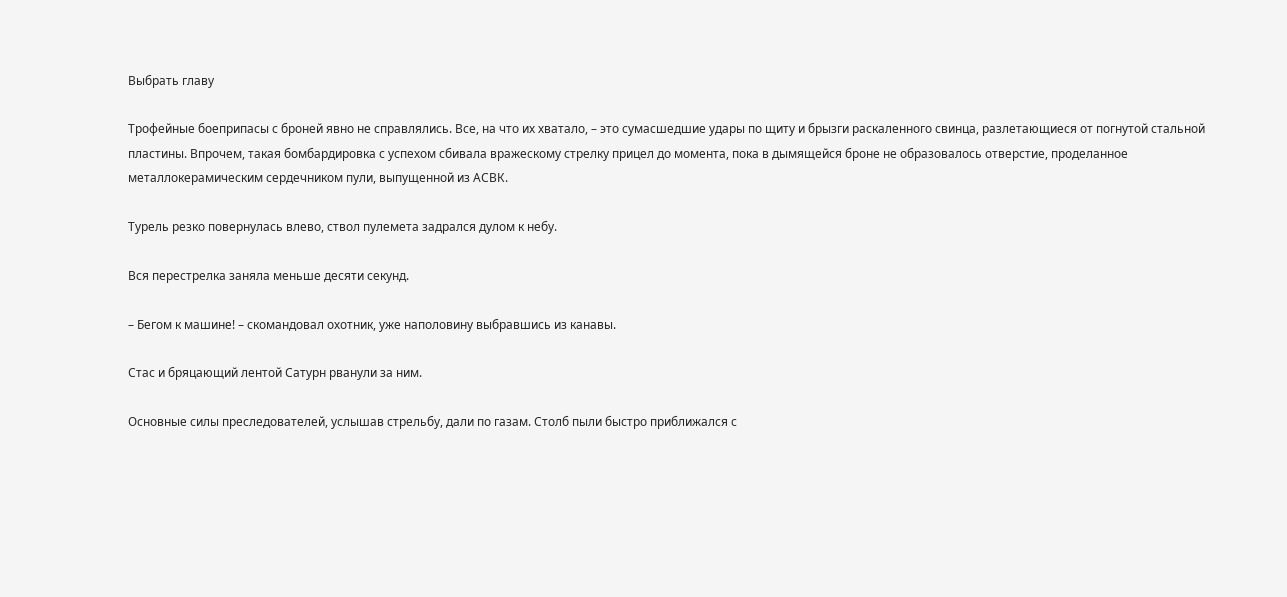Выбрать главу

Трофейные боеприпасы с броней явно не справлялись. Все, на что их хватало, – это сумасшедшие удары по щиту и брызги раскаленного свинца, разлетающиеся от погнутой стальной пластины. Впрочем, такая бомбардировка с успехом сбивала вражескому стрелку прицел до момента, пока в дымящейся броне не образовалось отверстие, проделанное металлокерамическим сердечником пули, выпущенной из АСВК.

Турель резко повернулась влево, ствол пулемета задрался дулом к небу.

Вся перестрелка заняла меньше десяти секунд.

– Бегом к машине! – скомандовал охотник, уже наполовину выбравшись из канавы.

Стас и бряцающий лентой Сатурн рванули за ним.

Основные силы преследователей, услышав стрельбу, дали по газам. Столб пыли быстро приближался с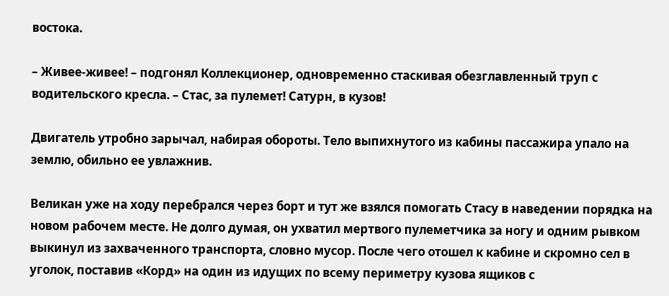востока.

– Живее-живее! – подгонял Коллекционер, одновременно стаскивая обезглавленный труп с водительского кресла. – Стас, за пулемет! Сатурн, в кузов!

Двигатель утробно зарычал, набирая обороты. Тело выпихнутого из кабины пассажира упало на землю, обильно ее увлажнив.

Великан уже на ходу перебрался через борт и тут же взялся помогать Стасу в наведении порядка на новом рабочем месте. Не долго думая, он ухватил мертвого пулеметчика за ногу и одним рывком выкинул из захваченного транспорта, словно мусор. После чего отошел к кабине и скромно сел в уголок, поставив «Корд» на один из идущих по всему периметру кузова ящиков с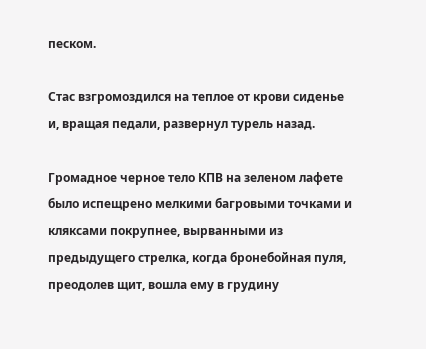песком.

Стас взгромоздился на теплое от крови сиденье и, вращая педали, развернул турель назад.

Громадное черное тело КПВ на зеленом лафете было испещрено мелкими багровыми точками и кляксами покрупнее, вырванными из предыдущего стрелка, когда бронебойная пуля, преодолев щит, вошла ему в грудину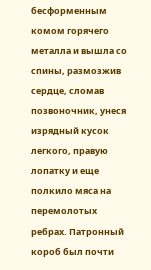бесформенным комом горячего металла и вышла со спины, размозжив сердце, сломав позвоночник, унеся изрядный кусок легкого, правую лопатку и еще полкило мяса на перемолотых ребрах. Патронный короб был почти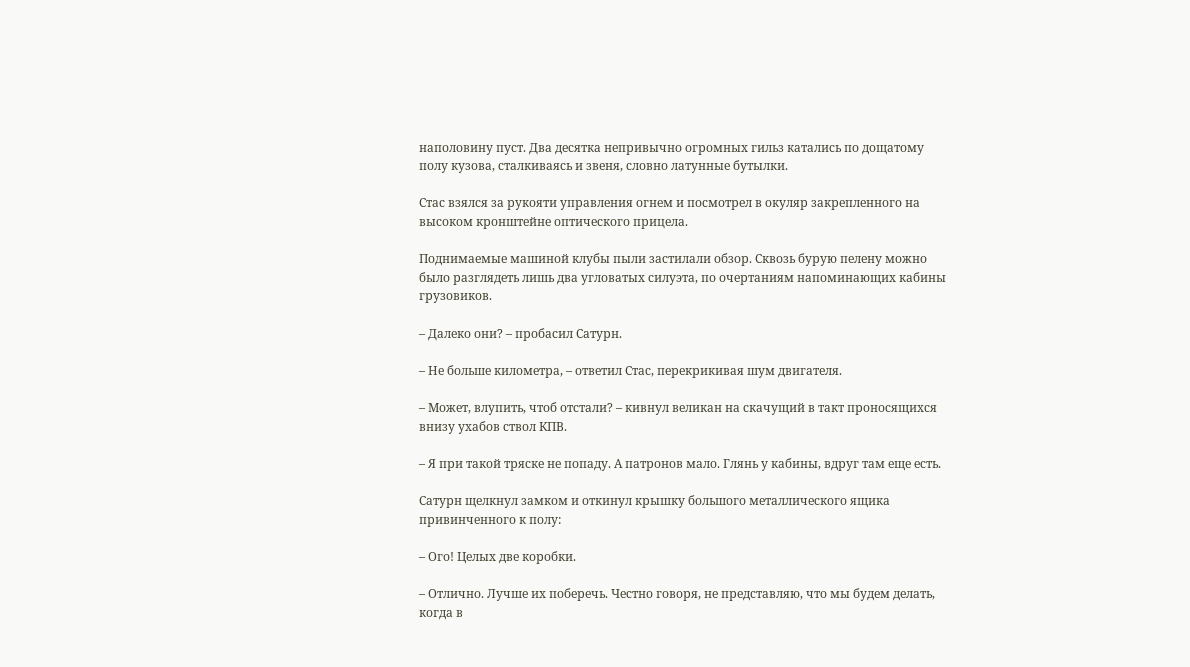наполовину пуст. Два десятка непривычно огромных гильз катались по дощатому полу кузова, сталкиваясь и звеня, словно латунные бутылки.

Стас взялся за рукояти управления огнем и посмотрел в окуляр закрепленного на высоком кронштейне оптического прицела.

Поднимаемые машиной клубы пыли застилали обзор. Сквозь бурую пелену можно было разглядеть лишь два угловатых силуэта, по очертаниям напоминающих кабины грузовиков.

– Далеко они? – пробасил Сатурн.

– Не больше километра, – ответил Стас, перекрикивая шум двигателя.

– Может, влупить, чтоб отстали? – кивнул великан на скачущий в такт проносящихся внизу ухабов ствол КПВ.

– Я при такой тряске не попаду. А патронов мало. Глянь у кабины, вдруг там еще есть.

Сатурн щелкнул замком и откинул крышку большого металлического ящика привинченного к полу:

– Ого! Целых две коробки.

– Отлично. Лучше их поберечь. Честно говоря, не представляю, что мы будем делать, когда в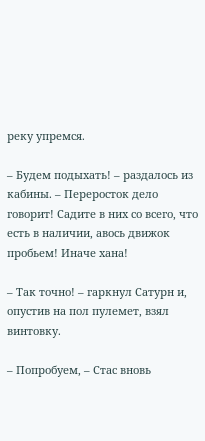реку упремся.

– Будем подыхать! – раздалось из кабины. – Переросток дело говорит! Садите в них со всего, что есть в наличии, авось движок пробьем! Иначе хана!

– Так точно! – гаркнул Сатурн и, опустив на пол пулемет, взял винтовку.

– Попробуем, – Стас вновь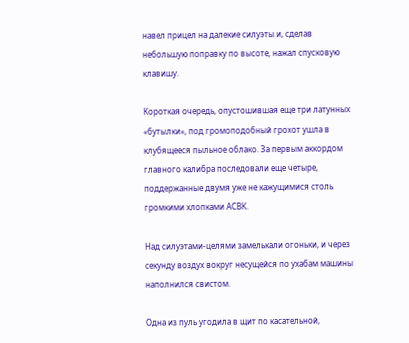навел прицел на далекие силуэты и, сделав небольшую поправку по высоте, нажал спусковую клавишу.

Короткая очередь, опустошившая еще три латунных «бутылки», под громоподобный грохот ушла в клубящееся пыльное облако. За первым аккордом главного калибра последовали еще четыре, поддержанные двумя уже не кажущимися столь громкими хлопками АСВК.

Над силуэтами-целями замелькали огоньки, и через секунду воздух вокруг несущейся по ухабам машины наполнился свистом.

Одна из пуль угодила в щит по касательной,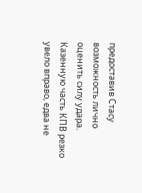предоставив Стасу возможность лично оценить силу удара. Казенную часть КПВ резко увело вправо, едва не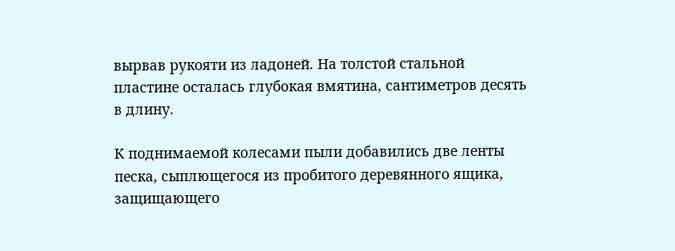вырвав рукояти из ладоней. На толстой стальной пластине осталась глубокая вмятина, сантиметров десять в длину.

К поднимаемой колесами пыли добавились две ленты песка, сыплющегося из пробитого деревянного ящика, защищающего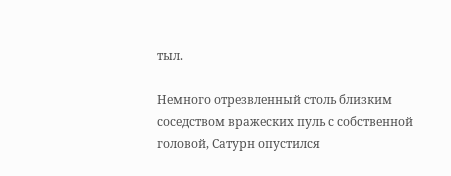тыл.

Немного отрезвленный столь близким соседством вражеских пуль с собственной головой, Сатурн опустился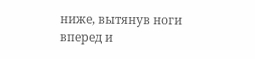ниже, вытянув ноги вперед и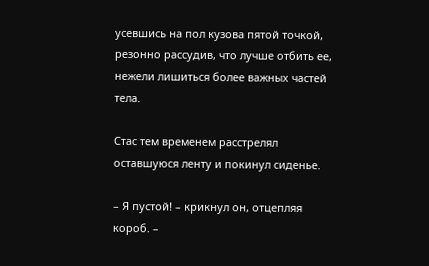усевшись на пол кузова пятой точкой, резонно рассудив, что лучше отбить ее, нежели лишиться более важных частей тела.

Стас тем временем расстрелял оставшуюся ленту и покинул сиденье.

– Я пустой! – крикнул он, отцепляя короб. –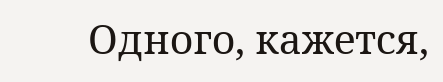Одного, кажется,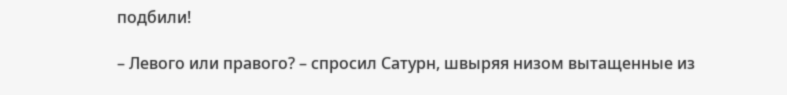подбили!

– Левого или правого? – спросил Сатурн, швыряя низом вытащенные из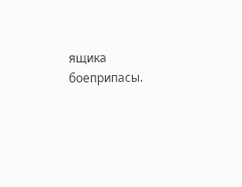ящика боеприпасы.